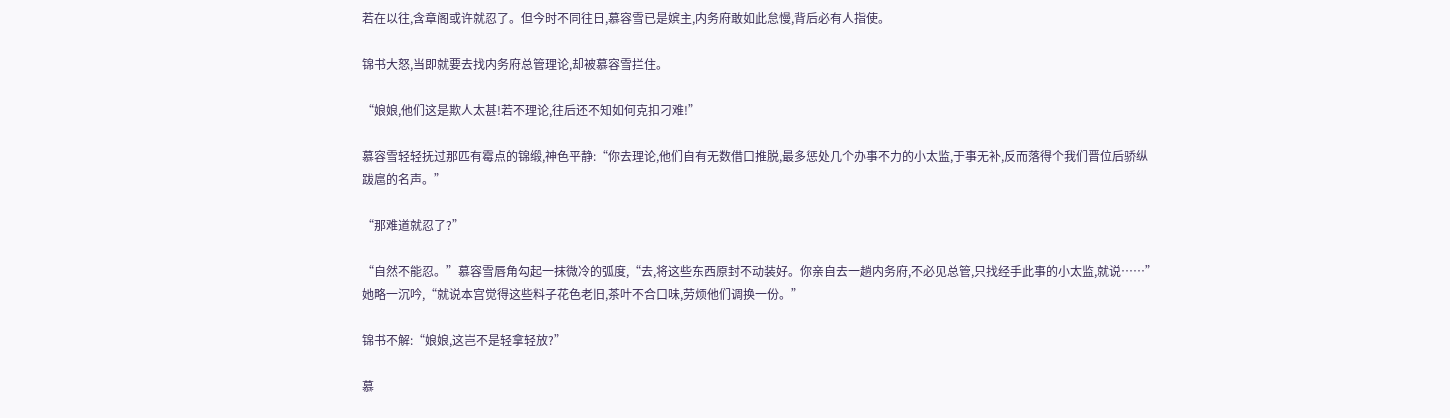若在以往,含章阁或许就忍了。但今时不同往日,慕容雪已是嫔主,内务府敢如此怠慢,背后必有人指使。

锦书大怒,当即就要去找内务府总管理论,却被慕容雪拦住。

“娘娘,他们这是欺人太甚!若不理论,往后还不知如何克扣刁难!”

慕容雪轻轻抚过那匹有霉点的锦缎,神色平静:“你去理论,他们自有无数借口推脱,最多惩处几个办事不力的小太监,于事无补,反而落得个我们晋位后骄纵跋扈的名声。”

“那难道就忍了?”

“自然不能忍。”慕容雪唇角勾起一抹微冷的弧度,“去,将这些东西原封不动装好。你亲自去一趟内务府,不必见总管,只找经手此事的小太监,就说……”她略一沉吟,“就说本宫觉得这些料子花色老旧,茶叶不合口味,劳烦他们调换一份。”

锦书不解:“娘娘,这岂不是轻拿轻放?”

慕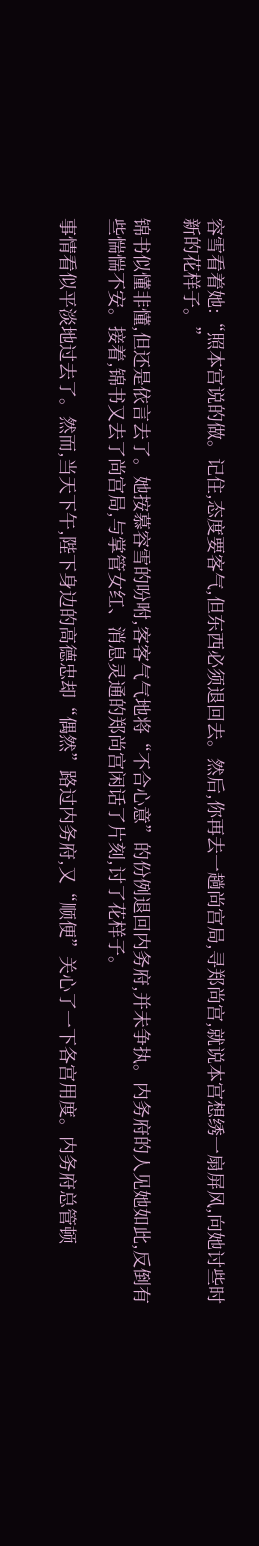容雪看着她:“照本宫说的做。记住,态度要客气,但东西必须退回去。然后,你再去一趟尚宫局,寻郑尚宫,就说本宫想绣一扇屏风,向她讨些时新的花样子。”

锦书似懂非懂,但还是依言去了。她按慕容雪的吩咐,客客气气地将“不合心意”的份例退回内务府,并未争执。内务府的人见她如此,反倒有些惴惴不安。接着,锦书又去了尚宫局,与掌管女红、消息灵通的郑尚宫闲话了片刻,讨了花样子。

事情看似平淡地过去了。然而,当天下午,陛下身边的高德忠却“偶然”路过内务府,又“顺便”关心了一下各宫用度。内务府总管顿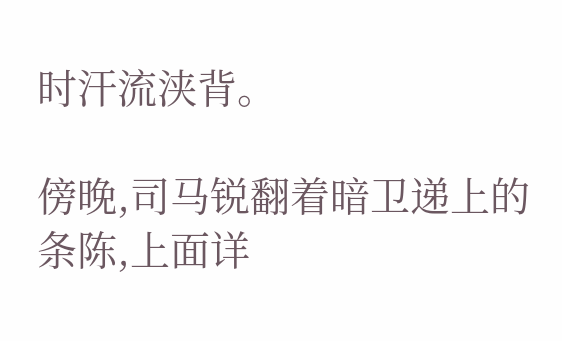时汗流浃背。

傍晚,司马锐翻着暗卫递上的条陈,上面详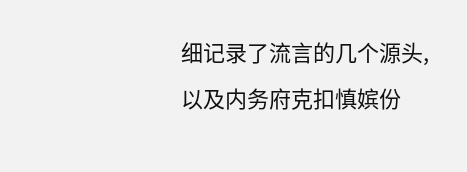细记录了流言的几个源头,以及内务府克扣慎嫔份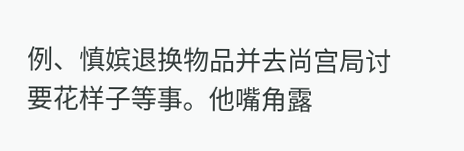例、慎嫔退换物品并去尚宫局讨要花样子等事。他嘴角露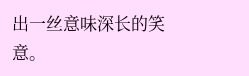出一丝意味深长的笑意。